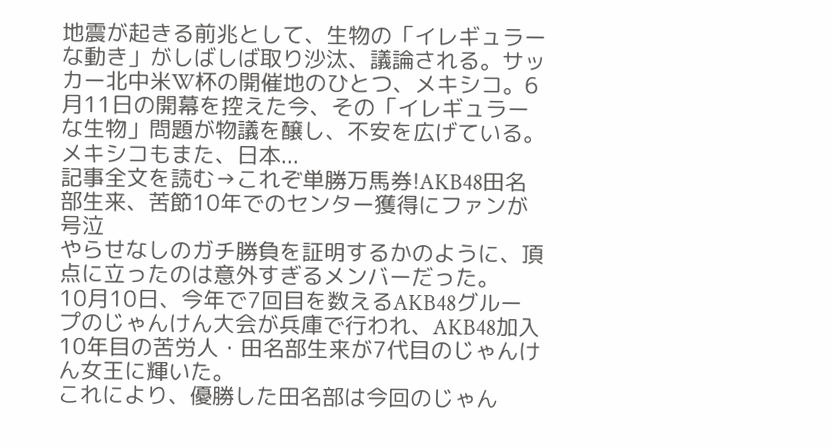地震が起きる前兆として、生物の「イレギュラーな動き」がしばしば取り沙汰、議論される。サッカー北中米W杯の開催地のひとつ、メキシコ。6月11日の開幕を控えた今、その「イレギュラーな生物」問題が物議を醸し、不安を広げている。メキシコもまた、日本...
記事全文を読む→これぞ単勝万馬券!AKB48田名部生来、苦節10年でのセンター獲得にファンが号泣
やらせなしのガチ勝負を証明するかのように、頂点に立ったのは意外すぎるメンバーだった。
10月10日、今年で7回目を数えるAKB48グループのじゃんけん大会が兵庫で行われ、AKB48加入10年目の苦労人・田名部生来が7代目のじゃんけん女王に輝いた。
これにより、優勝した田名部は今回のじゃん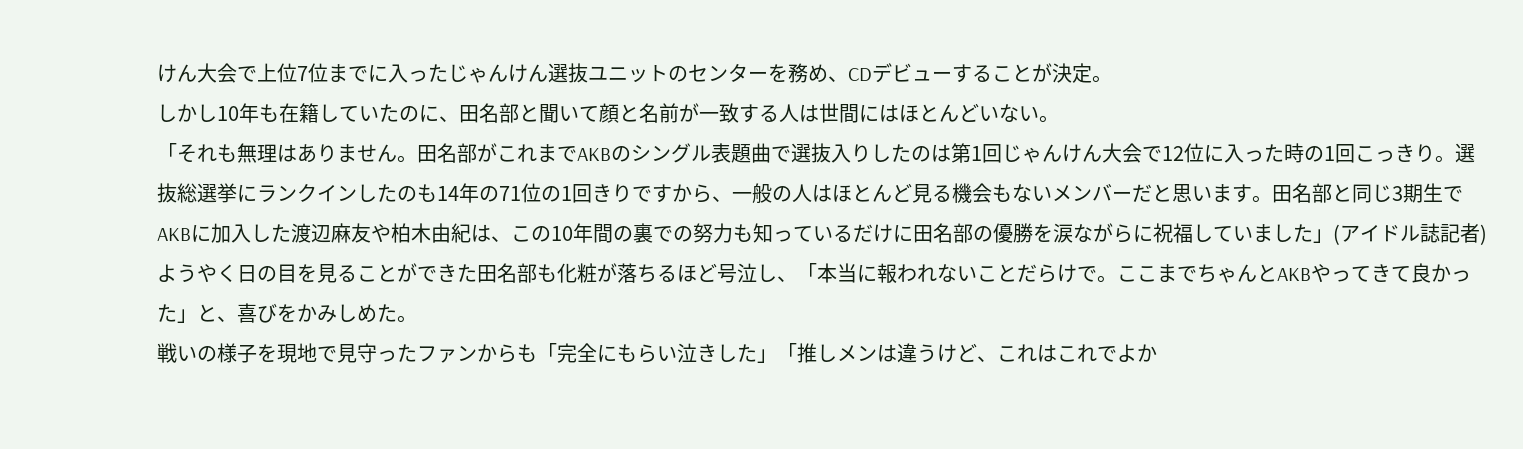けん大会で上位7位までに入ったじゃんけん選抜ユニットのセンターを務め、CDデビューすることが決定。
しかし10年も在籍していたのに、田名部と聞いて顔と名前が一致する人は世間にはほとんどいない。
「それも無理はありません。田名部がこれまでAKBのシングル表題曲で選抜入りしたのは第1回じゃんけん大会で12位に入った時の1回こっきり。選抜総選挙にランクインしたのも14年の71位の1回きりですから、一般の人はほとんど見る機会もないメンバーだと思います。田名部と同じ3期生でAKBに加入した渡辺麻友や柏木由紀は、この10年間の裏での努力も知っているだけに田名部の優勝を涙ながらに祝福していました」(アイドル誌記者)
ようやく日の目を見ることができた田名部も化粧が落ちるほど号泣し、「本当に報われないことだらけで。ここまでちゃんとAKBやってきて良かった」と、喜びをかみしめた。
戦いの様子を現地で見守ったファンからも「完全にもらい泣きした」「推しメンは違うけど、これはこれでよか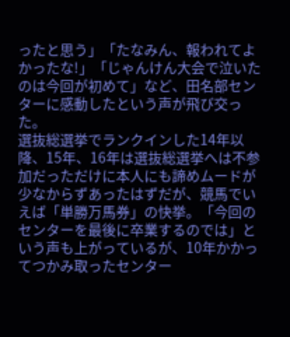ったと思う」「たなみん、報われてよかったな!」「じゃんけん大会で泣いたのは今回が初めて」など、田名部センターに感動したという声が飛び交った。
選抜総選挙でランクインした14年以降、15年、16年は選抜総選挙へは不参加だっただけに本人にも諦めムードが少なからずあったはずだが、競馬でいえば「単勝万馬券」の快挙。「今回のセンターを最後に卒業するのでは」という声も上がっているが、10年かかってつかみ取ったセンター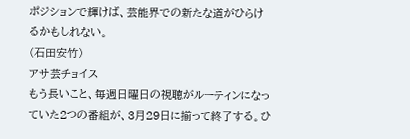ポジションで輝けば、芸能界での新たな道がひらけるかもしれない。
(石田安竹)
アサ芸チョイス
もう長いこと、毎週日曜日の視聴がルーティンになっていた2つの番組が、3月29日に揃って終了する。ひ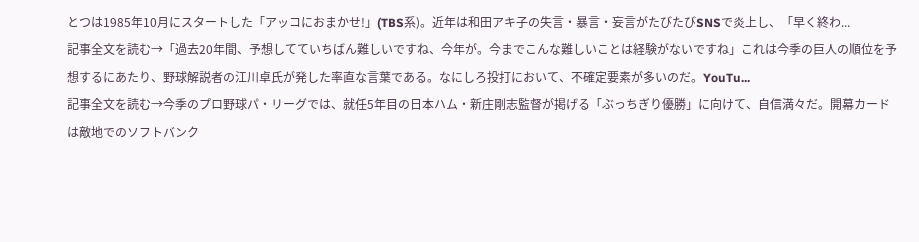とつは1985年10月にスタートした「アッコにおまかせ!」(TBS系)。近年は和田アキ子の失言・暴言・妄言がたびたびSNSで炎上し、「早く終わ...
記事全文を読む→「過去20年間、予想してていちばん難しいですね、今年が。今までこんな難しいことは経験がないですね」これは今季の巨人の順位を予想するにあたり、野球解説者の江川卓氏が発した率直な言葉である。なにしろ投打において、不確定要素が多いのだ。YouTu...
記事全文を読む→今季のプロ野球パ・リーグでは、就任5年目の日本ハム・新庄剛志監督が掲げる「ぶっちぎり優勝」に向けて、自信満々だ。開幕カードは敵地でのソフトバンク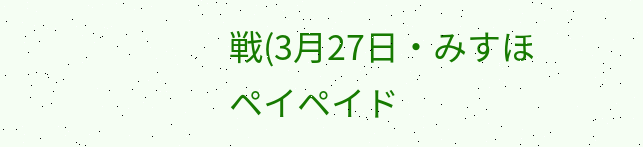戦(3月27日・みすほペイペイド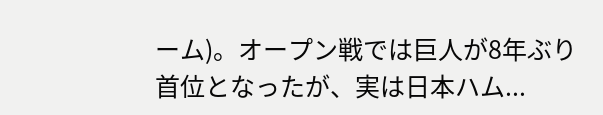ーム)。オープン戦では巨人が8年ぶり首位となったが、実は日本ハム...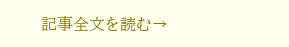記事全文を読む→